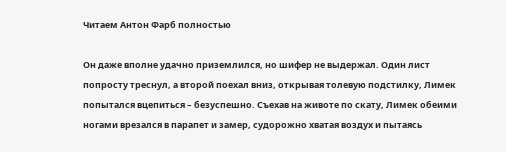Читаем Антон Фарб полностью

Он даже вполне удачно приземлился, но шифер не выдержал. Один лист попросту треснул, а второй поехал вниз, открывая толевую подстилку, Лимек попытался вцепиться – безуспешно. Съехав на животе по скату, Лимек обеими ногами врезался в парапет и замер, судорожно хватая воздух и пытаясь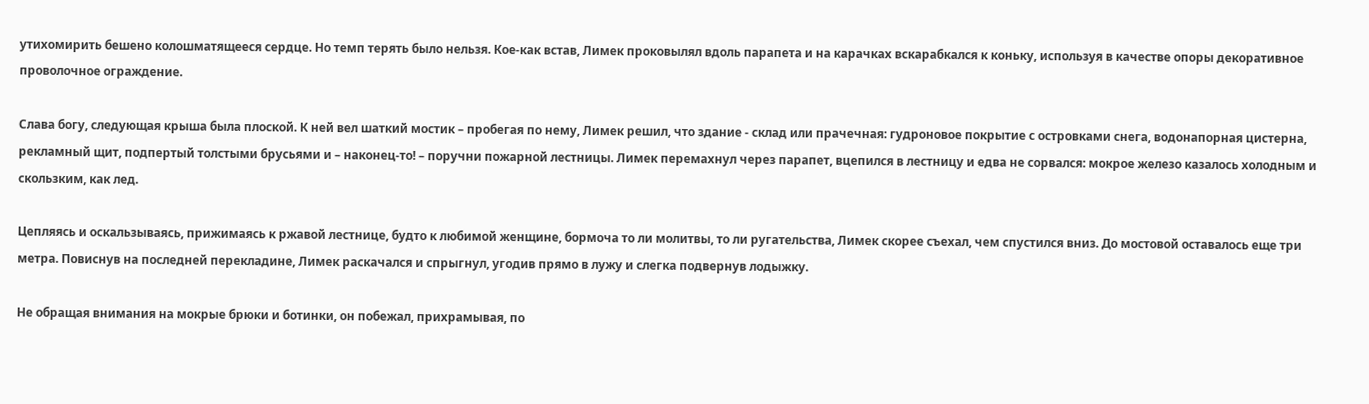утихомирить бешено колошматящееся сердце. Но темп терять было нельзя. Кое-как встав, Лимек проковылял вдоль парапета и на карачках вскарабкался к коньку, используя в качестве опоры декоративное проволочное ограждение.

Слава богу, следующая крыша была плоской. К ней вел шаткий мостик – пробегая по нему, Лимек решил, что здание - склад или прачечная: гудроновое покрытие с островками снега, водонапорная цистерна, рекламный щит, подпертый толстыми брусьями и – наконец-то! – поручни пожарной лестницы. Лимек перемахнул через парапет, вцепился в лестницу и едва не сорвался: мокрое железо казалось холодным и скользким, как лед.

Цепляясь и оскальзываясь, прижимаясь к ржавой лестнице, будто к любимой женщине, бормоча то ли молитвы, то ли ругательства, Лимек скорее съехал, чем спустился вниз. До мостовой оставалось еще три метра. Повиснув на последней перекладине, Лимек раскачался и спрыгнул, угодив прямо в лужу и слегка подвернув лодыжку.

Не обращая внимания на мокрые брюки и ботинки, он побежал, прихрамывая, по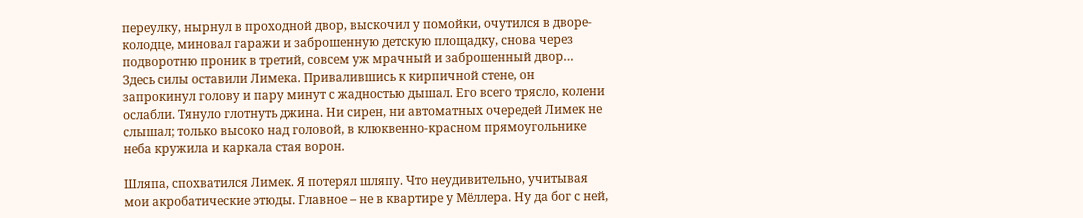переулку, нырнул в проходной двор, выскочил у помойки, очутился в дворе-колодце, миновал гаражи и заброшенную детскую площадку, снова через подворотню проник в третий, совсем уж мрачный и заброшенный двор… Здесь силы оставили Лимека. Привалившись к кирпичной стене, он запрокинул голову и пару минут с жадностью дышал. Его всего трясло, колени ослабли. Тянуло глотнуть джина. Ни сирен, ни автоматных очередей Лимек не слышал; только высоко над головой, в клюквенно-красном прямоугольнике неба кружила и каркала стая ворон.

Шляпа, спохватился Лимек. Я потерял шляпу. Что неудивительно, учитывая мои акробатические этюды. Главное – не в квартире у Мёллера. Ну да бог с ней,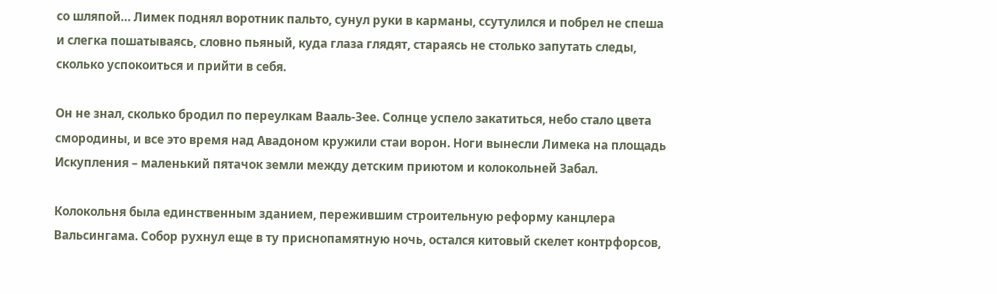со шляпой… Лимек поднял воротник пальто, сунул руки в карманы, ссутулился и побрел не спеша и слегка пошатываясь, словно пьяный, куда глаза глядят, стараясь не столько запутать следы, сколько успокоиться и прийти в себя.

Он не знал, сколько бродил по переулкам Вааль-Зее. Солнце успело закатиться, небо стало цвета смородины, и все это время над Авадоном кружили стаи ворон. Ноги вынесли Лимека на площадь Искупления – маленький пятачок земли между детским приютом и колокольней Забал.

Колокольня была единственным зданием, пережившим строительную реформу канцлера Вальсингама. Собор рухнул еще в ту приснопамятную ночь, остался китовый скелет контрфорсов,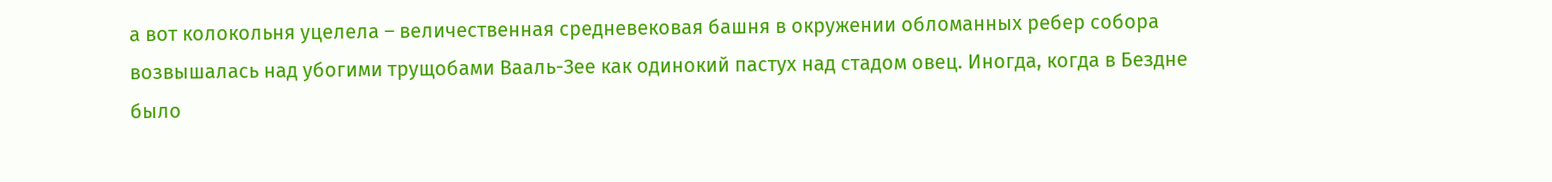а вот колокольня уцелела – величественная средневековая башня в окружении обломанных ребер собора возвышалась над убогими трущобами Вааль-Зее как одинокий пастух над стадом овец. Иногда, когда в Бездне было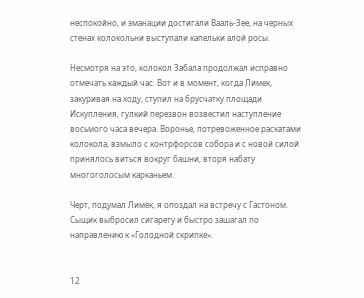неспокойно, и эманации достигали Вааль-Зее, на черных стенах колокольни выступали капельки алой росы.

Несмотря на это, колокол Забала продолжал исправно отмечать каждый час. Вот и в момент, когда Лимек, закуривая на ходу, ступил на брусчатку площади Искупления, гулкий перезвон возвестил наступление восьмого часа вечера. Воронье, потревоженное раскатами колокола, взмыло с контрфорсов собора и с новой силой принялось виться вокруг башни, вторя набату многоголосым карканьем.

Черт, подумал Лимек, я опоздал на встречу с Гастоном. Сыщик выбросил сигарету и быстро зашагал по направлению к «Голодной скрипке».


12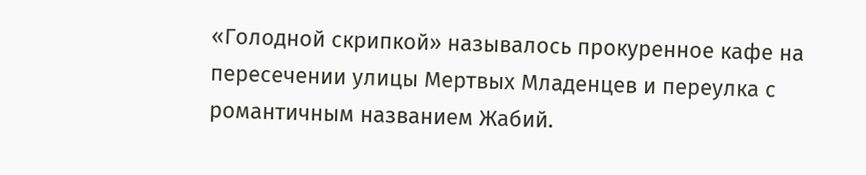«Голодной скрипкой» называлось прокуренное кафе на пересечении улицы Мертвых Младенцев и переулка с романтичным названием Жабий.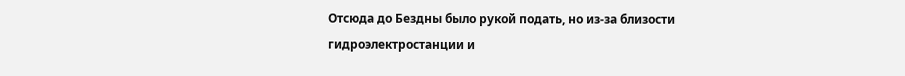Отсюда до Бездны было рукой подать, но из-за близости гидроэлектростанции и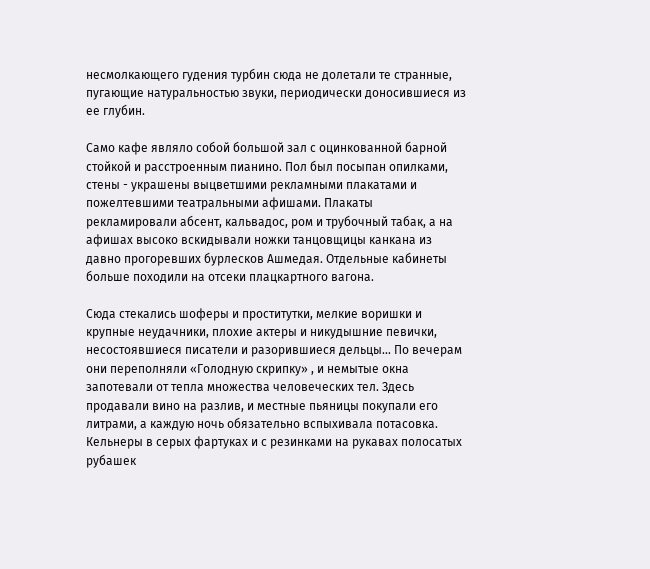несмолкающего гудения турбин сюда не долетали те странные, пугающие натуральностью звуки, периодически доносившиеся из ее глубин.

Само кафе являло собой большой зал с оцинкованной барной стойкой и расстроенным пианино. Пол был посыпан опилками, стены - украшены выцветшими рекламными плакатами и пожелтевшими театральными афишами. Плакаты рекламировали абсент, кальвадос, ром и трубочный табак, а на афишах высоко вскидывали ножки танцовщицы канкана из давно прогоревших бурлесков Ашмедая. Отдельные кабинеты больше походили на отсеки плацкартного вагона.

Сюда стекались шоферы и проститутки, мелкие воришки и крупные неудачники, плохие актеры и никудышние певички, несостоявшиеся писатели и разорившиеся дельцы… По вечерам они переполняли «Голодную скрипку» , и немытые окна запотевали от тепла множества человеческих тел. Здесь продавали вино на разлив, и местные пьяницы покупали его литрами, а каждую ночь обязательно вспыхивала потасовка. Кельнеры в серых фартуках и с резинками на рукавах полосатых рубашек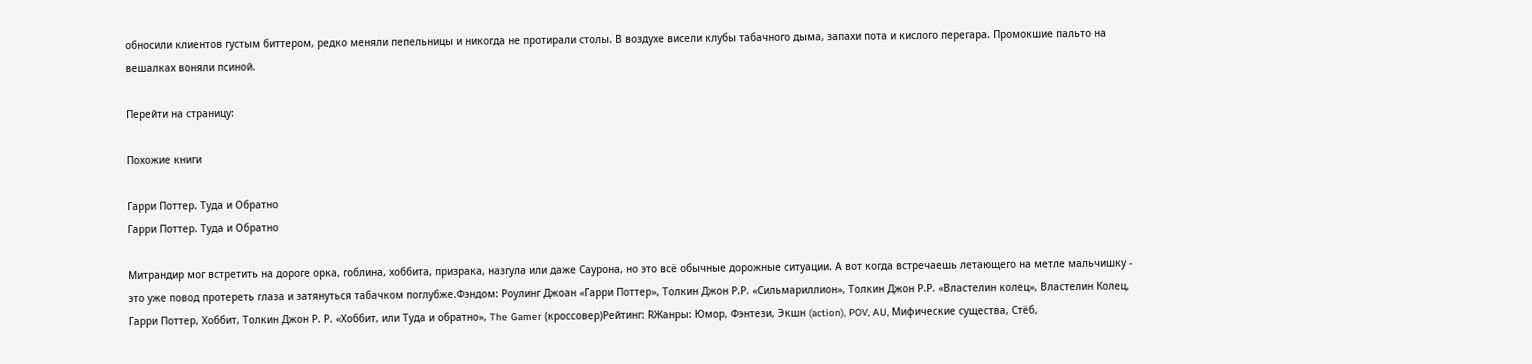обносили клиентов густым биттером, редко меняли пепельницы и никогда не протирали столы. В воздухе висели клубы табачного дыма, запахи пота и кислого перегара. Промокшие пальто на вешалках воняли псиной.

Перейти на страницу:

Похожие книги

Гарри Поттер. Туда и Обратно
Гарри Поттер. Туда и Обратно

Митрандир мог встретить на дороге орка, гоблина, хоббита, призрака, назгула или даже Саурона, но это всё обычные дорожные ситуации. А вот когда встречаешь летающего на метле мальчишку - это уже повод протереть глаза и затянуться табачком поглубже.Фэндом: Роулинг Джоан «Гарри Поттер», Толкин Джон Р.Р. «Сильмариллион», Толкин Джон Р.Р. «Властелин колец», Властелин Колец, Гарри Поттер, Хоббит, Толкин Джон Р. Р. «Хоббит, или Туда и обратно», The Gamer (кроссовер)Рейтинг: RЖанры: Юмор, Фэнтези, Экшн (action), POV, AU, Мифические существа, Стёб,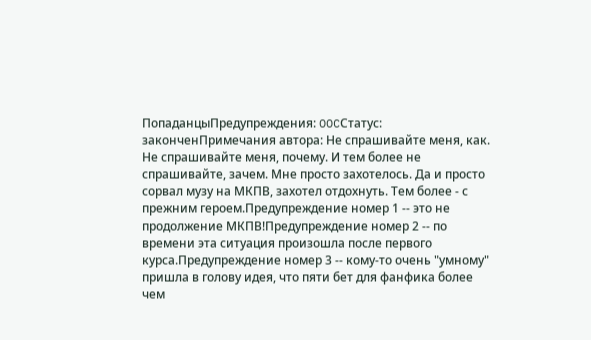ПопаданцыПредупреждения: OOCСтатус: законченПримечания автора: Не спрашивайте меня, как. Не спрашивайте меня, почему. И тем более не спрашивайте, зачем. Мне просто захотелось. Да и просто сорвал музу на МКПВ, захотел отдохнуть. Тем более - с прежним героем.Предупреждение номер 1 -- это не продолжение МКПВ!Предупреждение номер 2 -- по времени эта ситуация произошла после первого курса.Предупреждение номер 3 -- кому-то очень "умному" пришла в голову идея, что пяти бет для фанфика более чем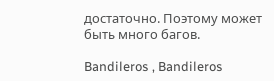достаточно. Поэтому может быть много багов.

Bandileros , Bandileros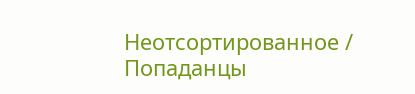Неотсортированное / Попаданцы